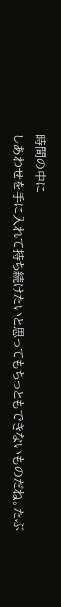時間の中に
しあわせを手に入れて持ち続けたいと思ってもちっともできないものだね。たぶ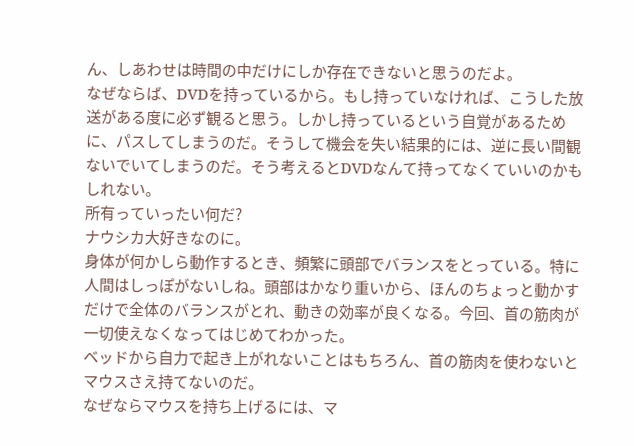ん、しあわせは時間の中だけにしか存在できないと思うのだよ。
なぜならば、DVDを持っているから。もし持っていなければ、こうした放送がある度に必ず観ると思う。しかし持っているという自覚があるために、パスしてしまうのだ。そうして機会を失い結果的には、逆に長い間観ないでいてしまうのだ。そう考えるとDVDなんて持ってなくていいのかもしれない。
所有っていったい何だ?
ナウシカ大好きなのに。
身体が何かしら動作するとき、頻繁に頭部でバランスをとっている。特に人間はしっぽがないしね。頭部はかなり重いから、ほんのちょっと動かすだけで全体のバランスがとれ、動きの効率が良くなる。今回、首の筋肉が一切使えなくなってはじめてわかった。
ベッドから自力で起き上がれないことはもちろん、首の筋肉を使わないとマウスさえ持てないのだ。
なぜならマウスを持ち上げるには、マ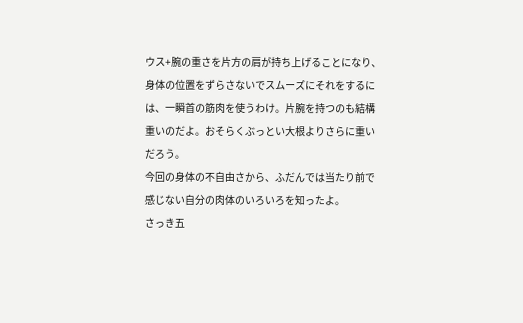ウス+腕の重さを片方の肩が持ち上げることになり、身体の位置をずらさないでスムーズにそれをするには、一瞬首の筋肉を使うわけ。片腕を持つのも結構重いのだよ。おそらくぶっとい大根よりさらに重いだろう。
今回の身体の不自由さから、ふだんでは当たり前で感じない自分の肉体のいろいろを知ったよ。
さっき五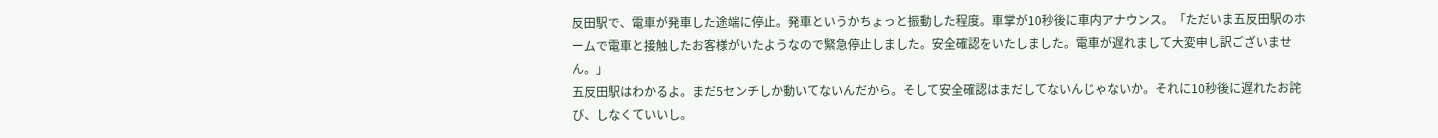反田駅で、電車が発車した途端に停止。発車というかちょっと振動した程度。車掌が10秒後に車内アナウンス。「ただいま五反田駅のホームで電車と接触したお客様がいたようなので緊急停止しました。安全確認をいたしました。電車が遅れまして大変申し訳ございません。」
五反田駅はわかるよ。まだ5センチしか動いてないんだから。そして安全確認はまだしてないんじゃないか。それに10秒後に遅れたお詫び、しなくていいし。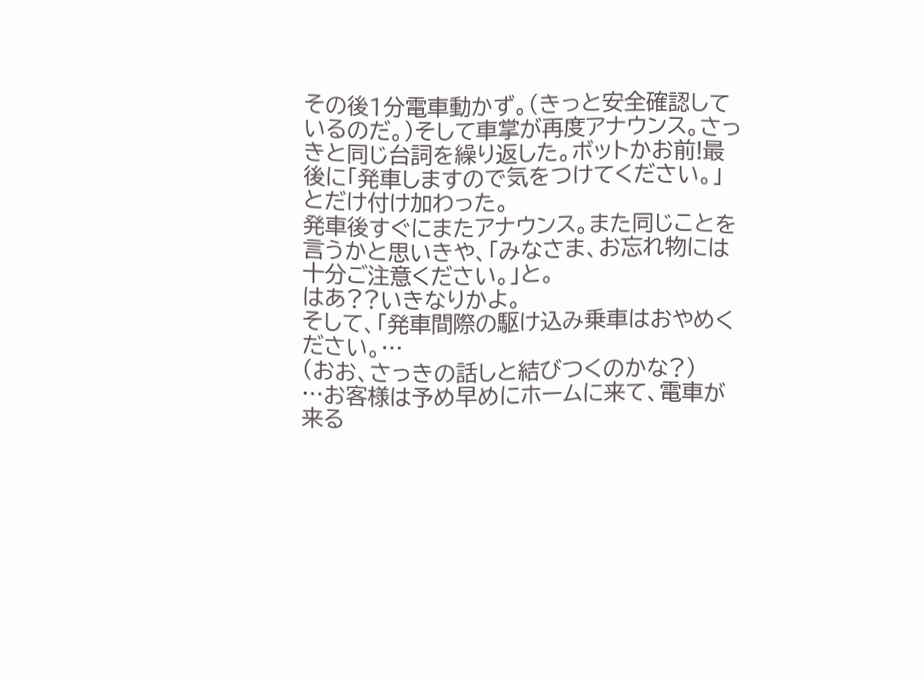その後1分電車動かず。(きっと安全確認しているのだ。)そして車掌が再度アナウンス。さっきと同じ台詞を繰り返した。ボットかお前!最後に「発車しますので気をつけてください。」とだけ付け加わった。
発車後すぐにまたアナウンス。また同じことを言うかと思いきや、「みなさま、お忘れ物には十分ご注意ください。」と。
はあ??いきなりかよ。
そして、「発車間際の駆け込み乗車はおやめください。…
(おお、さっきの話しと結びつくのかな?)
…お客様は予め早めにホームに来て、電車が来る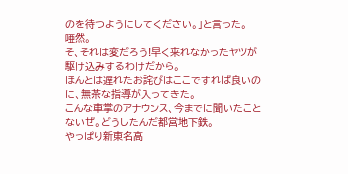のを待つようにしてください。」と言った。
唖然。
そ、それは変だろう!早く来れなかったヤツが駆け込みするわけだから。
ほんとは遅れたお詫びはここですれば良いのに、無茶な指導が入ってきた。
こんな車掌のアナウンス、今までに聞いたことないぜ。どうしたんだ都営地下鉄。
やっぱり新東名高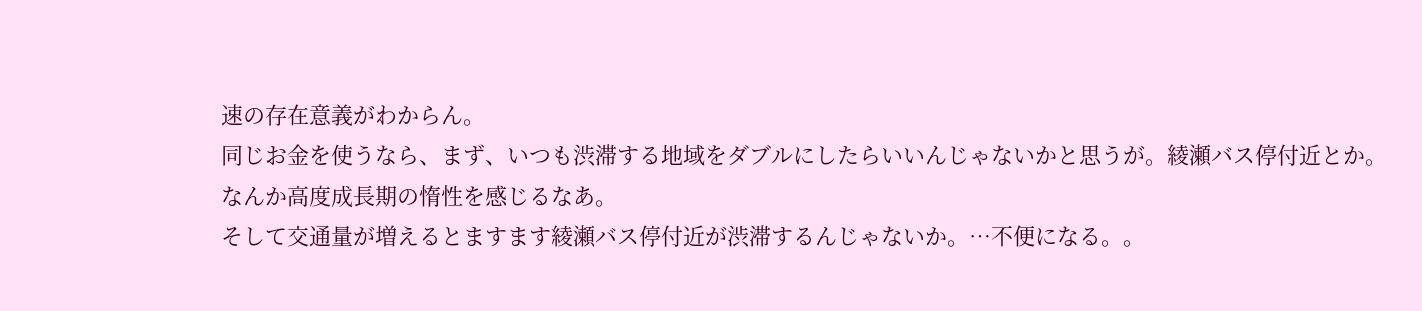速の存在意義がわからん。
同じお金を使うなら、まず、いつも渋滞する地域をダブルにしたらいいんじゃないかと思うが。綾瀬バス停付近とか。
なんか高度成長期の惰性を感じるなあ。
そして交通量が増えるとますます綾瀬バス停付近が渋滞するんじゃないか。…不便になる。。